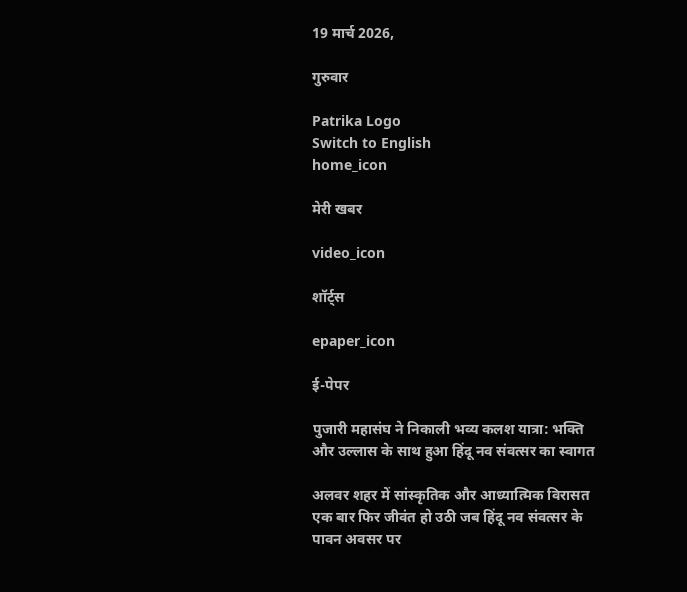19 मार्च 2026,

गुरुवार

Patrika Logo
Switch to English
home_icon

मेरी खबर

video_icon

शॉर्ट्स

epaper_icon

ई-पेपर

पुजारी महासंघ ने निकाली भव्य कलश यात्रा: भक्ति और उल्लास के साथ हुआ हिंदू नव संवत्सर का स्वागत

अलवर शहर में सांस्कृतिक और आध्यात्मिक विरासत एक बार फिर जीवंत हो उठी जब हिंदू नव संवत्सर के पावन अवसर पर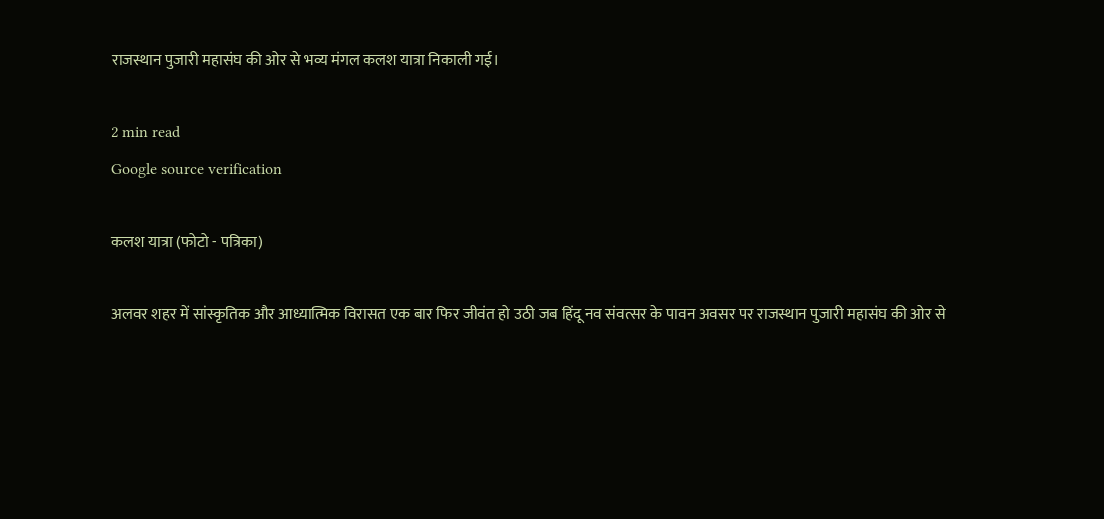राजस्थान पुजारी महासंघ की ओर से भव्य मंगल कलश यात्रा निकाली गई।

2 min read
Google source verification

कलश यात्रा (फोटो - पत्रिका)

अलवर शहर में सांस्कृतिक और आध्यात्मिक विरासत एक बार फिर जीवंत हो उठी जब हिंदू नव संवत्सर के पावन अवसर पर राजस्थान पुजारी महासंघ की ओर से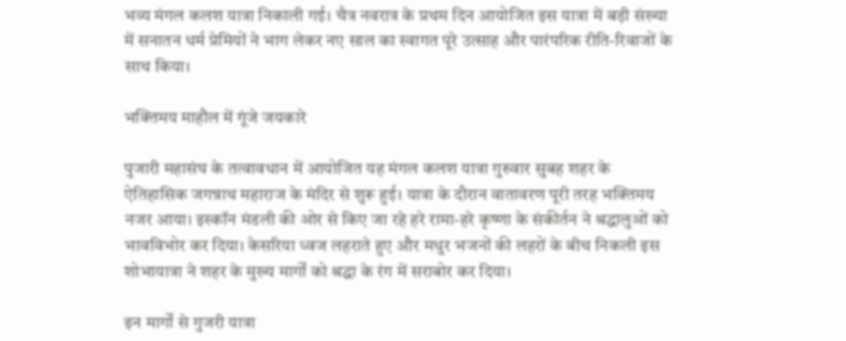भव्य मंगल कलश यात्रा निकाली गई। चैत्र नवरात्र के प्रथम दिन आयोजित इस यात्रा में बड़ी संख्या में सनातन धर्म प्रेमियों ने भाग लेकर नए साल का स्वागत पूरे उत्साह और पारंपरिक रीति-रिवाजों के साथ किया।

भक्तिमय माहौल में गूंजे जयकारे

पुजारी महासंघ के तत्वावधान में आयोजित यह मंगल कलश यात्रा गुरुवार सुबह शहर के ऐतिहासिक जगन्नाथ महाराज के मंदिर से शुरू हुई। यात्रा के दौरान वातावरण पूरी तरह भक्तिमय नजर आया। इस्कॉन मंडली की ओर से किए जा रहे हरे रामा-हरे कृष्णा के संकीर्तन ने श्रद्धालुओं को भावविभोर कर दिया। केसरिया ध्वज लहराते हुए और मधुर भजनों की लहरों के बीच निकली इस शोभायात्रा ने शहर के मुख्य मार्गों को श्रद्धा के रंग में सराबोर कर दिया।

इन मार्गों से गुजरी यात्रा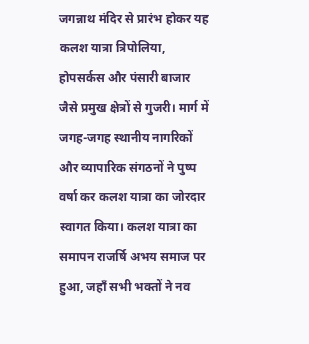जगन्नाथ मंदिर से प्रारंभ होकर यह कलश यात्रा त्रिपोलिया, होपसर्कस और पंसारी बाजार जैसे प्रमुख क्षेत्रों से गुजरी। मार्ग में जगह-जगह स्थानीय नागरिकों और व्यापारिक संगठनों ने पुष्प वर्षा कर कलश यात्रा का जोरदार स्वागत किया। कलश यात्रा का समापन राजर्षि अभय समाज पर हुआ, जहाँ सभी भक्तों ने नव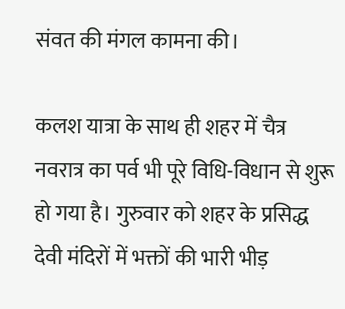संवत की मंगल कामना की।

कलश यात्रा के साथ ही शहर में चैत्र नवरात्र का पर्व भी पूरे विधि-विधान से शुरू हो गया है। गुरुवार को शहर के प्रसिद्ध देवी मंदिरों में भक्तों की भारी भीड़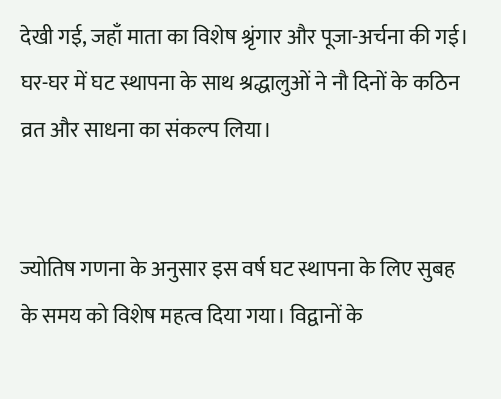देखी गई, जहाँ माता का विशेष श्रृंगार और पूजा-अर्चना की गई। घर-घर में घट स्थापना के साथ श्रद्धालुओं ने नौ दिनों के कठिन व्रत और साधना का संकल्प लिया।


ज्योतिष गणना के अनुसार इस वर्ष घट स्थापना के लिए सुबह के समय को विशेष महत्व दिया गया। विद्वानों के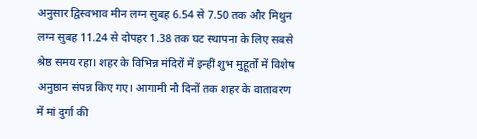अनुसार द्विस्वभाव मीन लग्न सुबह 6.54 से 7.50 तक और मिथुन लग्न सुबह 11.24 से दोपहर 1.38 तक घट स्थापना के लिए सबसे श्रेष्ठ समय रहा। शहर के विभिन्न मंदिरों में इन्हीं शुभ मुहूर्तों में विशेष अनुष्ठान संपन्न किए गए। आगामी नौ दिनों तक शहर के वातावरण में मां दुर्गा की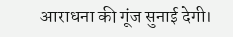आराधना की गूंज सुनाई देगी।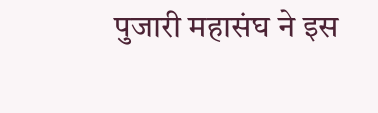पुजारी महासंघ ने इस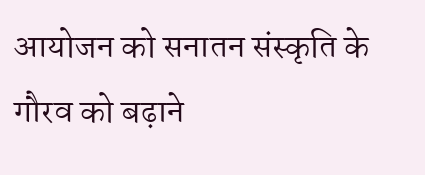आयोजन को सनातन संस्कृति के गौरव को बढ़ाने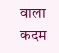वाला कदम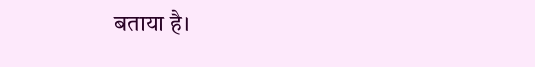बताया है।